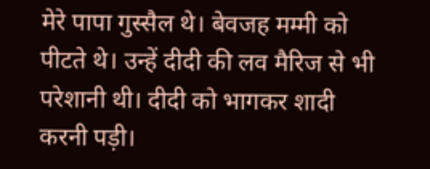मेरे पापा गुस्सैल थे। बेवजह मम्मी को पीटते थे। उन्हें दीदी की लव मैरिज से भी परेशानी थी। दीदी को भागकर शादी करनी पड़ी।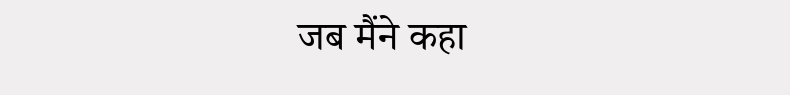जब मैंने कहा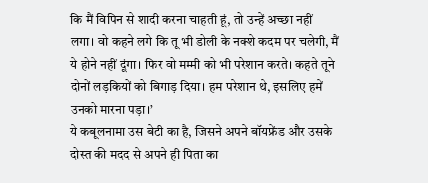कि मैं विपिन से शादी करना चाहती हूं, तो उन्हें अच्छा नहीं लगा। वो कहने लगे कि तू भी डोली के नक्शे कदम पर चलेगी, मैं ये होने नहीं दूंगा। फिर वो मम्मी को भी परेशान करते। कहते तूने दोनों लड़कियों को बिगाड़ दिया। हम परेशान थे, इसलिए हमें उनको मारना पड़ा।’
ये कबूलनामा उस बेटी का है, जिसने अपने बॉयफ्रेंड और उसके दोस्त की मदद से अपने ही पिता का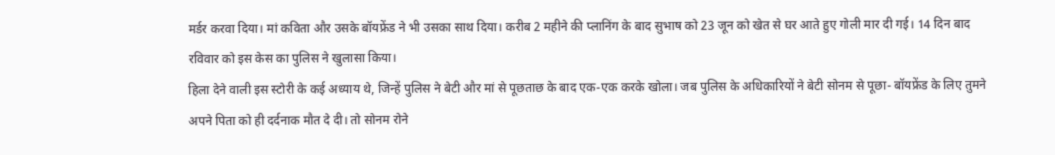मर्डर करवा दिया। मां कविता और उसके बॉयफ्रेंड ने भी उसका साथ दिया। करीब 2 महीने की प्लानिंग के बाद सुभाष को 23 जून को खेत से घर आते हुए गोली मार दी गई। 14 दिन बाद रविवार को इस केस का पुलिस ने खुलासा किया।
हिला देने वाली इस स्टोरी के कई अध्याय थे, जिन्हें पुलिस ने बेटी और मां से पूछताछ के बाद एक-एक करके खोला। जब पुलिस के अधिकारियों ने बेटी सोनम से पूछा- बॉयफ्रेंड के लिए तुमने अपने पिता को ही दर्दनाक मौत दे दी। तो सोनम रोने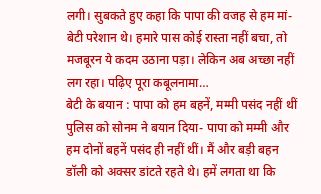लगी। सुबकते हुए कहा कि पापा की वजह से हम मां-बेटी परेशान थे। हमारे पास कोई रास्ता नहीं बचा, तो मजबूरन ये कदम उठाना पड़ा। लेकिन अब अच्छा नहीं लग रहा। पढ़िए पूरा कबूलनामा…
बेटी के बयान : पापा को हम बहनें, मम्मी पसंद नहीं थीं पुलिस को सोनम ने बयान दिया- पापा को मम्मी और हम दोनों बहनें पसंद ही नहीं थीं। मैं और बड़ी बहन डॉली को अक्सर डांटते रहते थे। हमें लगता था कि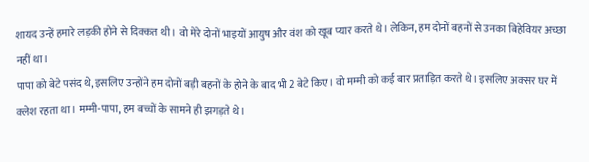शायद उन्हें हमारे लड़की होने से दिक्कत थी। वो मेरे दोनों भाइयों आयुष और वंश को खूब प्यार करते थे। लेकिन, हम दोनों बहनों से उनका बिहेवियर अच्छा नहीं था।
पापा को बेटे पसंद थे, इसलिए उन्होंने हम दोनों बड़ी बहनों के होने के बाद भी 2 बेटे किए। वो मम्मी को कई बार प्रताड़ित करते थे। इसलिए अक्सर घर में क्लेश रहता था। मम्मी-पापा, हम बच्चों के सामने ही झगड़ते थे।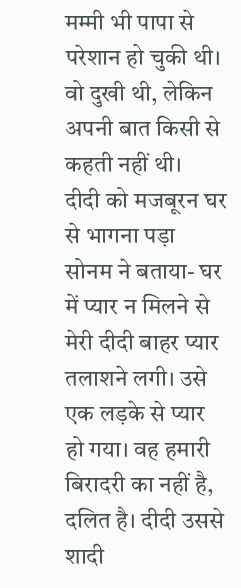मम्मी भी पापा से परेशान हो चुकी थी। वो दुखी थी, लेकिन अपनी बात किसी से कहती नहीं थी।
दीदी को मजबूरन घर से भागना पड़ा सोनम ने बताया- घर में प्यार न मिलने से मेरी दीदी बाहर प्यार तलाशने लगी। उसे एक लड़के से प्यार हो गया। वह हमारी बिरादरी का नहीं है, दलित है। दीदी उससे शादी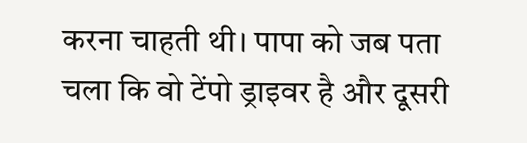करना चाहती थी। पापा को जब पता चला कि वो टेंपो ड्राइवर है और दूसरी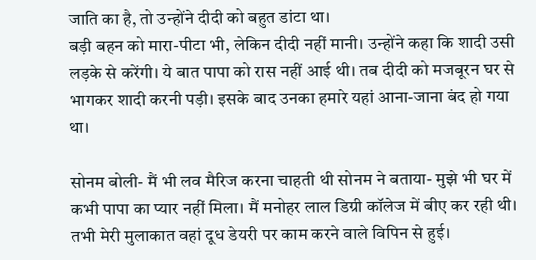जाति का है, तो उन्होंने दीदी को बहुत डांटा था।
बड़ी बहन को मारा-पीटा भी, लेकिन दीदी नहीं मानी। उन्होंने कहा कि शादी उसी लड़के से करेंगी। ये बात पापा को रास नहीं आई थी। तब दीदी को मजबूरन घर से भागकर शादी करनी पड़ी। इसके बाद उनका हमारे यहां आना-जाना बंद हो गया था।

सोनम बोली- मैं भी लव मैरिज करना चाहती थी सोनम ने बताया- मुझे भी घर में कभी पापा का प्यार नहीं मिला। मैं मनोहर लाल डिग्री कॉलेज में बीए कर रही थी। तभी मेरी मुलाकात वहां दूध डेयरी पर काम करने वाले विपिन से हुई।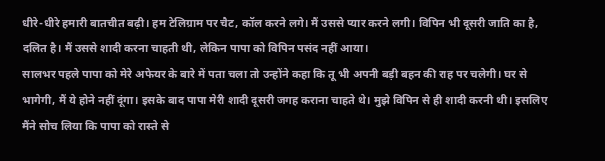धीरे-धीरे हमारी बातचीत बढ़ी। हम टेलिग्राम पर चैट, कॉल करने लगे। मैं उससे प्यार करने लगी। विपिन भी दूसरी जाति का है, दलित है। मैं उससे शादी करना चाहती थी, लेकिन पापा को विपिन पसंद नहीं आया।
सालभर पहले पापा को मेरे अफेयर के बारे में पता चला तो उन्होंने कहा कि तू भी अपनी बड़ी बहन की राह पर चलेगी। घर से भागेगी, मैं ये होने नहीं दूंगा। इसके बाद पापा मेरी शादी दूसरी जगह कराना चाहते थे। मुझे विपिन से ही शादी करनी थी। इसलिए मैंने सोच लिया कि पापा को रास्ते से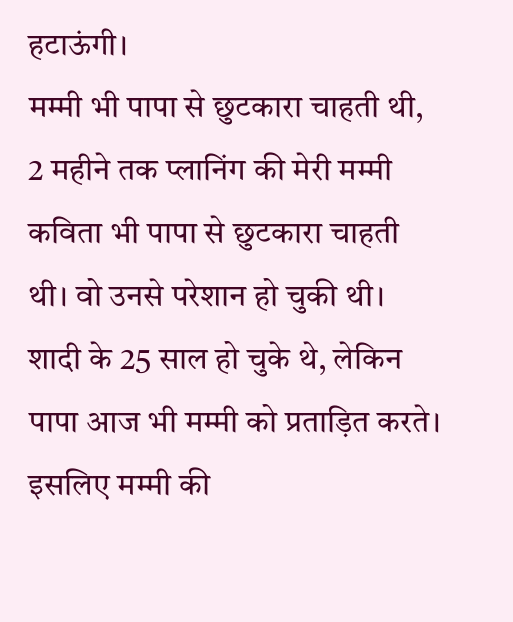हटाऊंगी।
मम्मी भी पापा से छुटकारा चाहती थी, 2 महीने तक प्लानिंग की मेरी मम्मी कविता भी पापा से छुटकारा चाहती थी। वो उनसे परेशान हो चुकी थी। शादी के 25 साल हो चुके थे, लेकिन पापा आज भी मम्मी को प्रताड़ित करते। इसलिए मम्मी की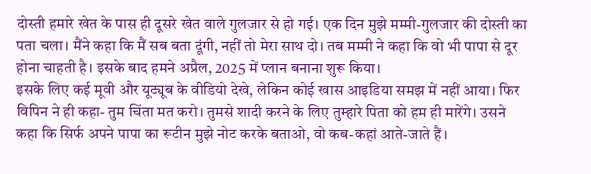दोस्ती हमारे खेत के पास ही दूसरे खेत वाले गुलजार से हो गई। एक दिन मुझे मम्मी-गुलजार की दोस्ती का पता चला। मैंने कहा कि मैं सब बता दूंगी, नहीं तो मेरा साथ दो। तब मम्मी ने कहा कि वो भी पापा से दूर होना चाहती है। इसके बाद हमने अप्रैल, 2025 में प्लान बनाना शुरू किया।
इसके लिए कई मूवी और यूट्यूब के वीडियो देखे, लेकिन कोई खास आइडिया समझ में नहीं आया। फिर विपिन ने ही कहा- तुम चिंता मत करो। तुमसे शादी करने के लिए तुम्हारे पिता को हम ही मारेंगे। उसने कहा कि सिर्फ अपने पापा का रूटीन मुझे नोट करके बताओ, वो कब-कहां आते-जाते हैं।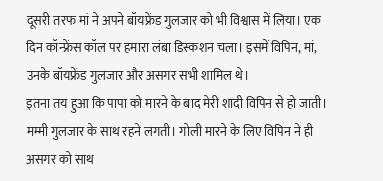दूसरी तरफ मां ने अपने बॉयफ्रेंड गुलजार को भी विश्वास में लिया। एक दिन कॉन्फ्रेंस कॉल पर हमारा लंबा डिस्कशन चला। इसमें विपिन, मां, उनके बॉयफ्रेंड गुलजार और असगर सभी शामिल थे।
इतना तय हुआ कि पापा को मारने के बाद मेरी शादी विपिन से हो जाती। मम्मी गुलजार के साथ रहने लगती। गोली मारने के लिए विपिन ने ही असगर को साथ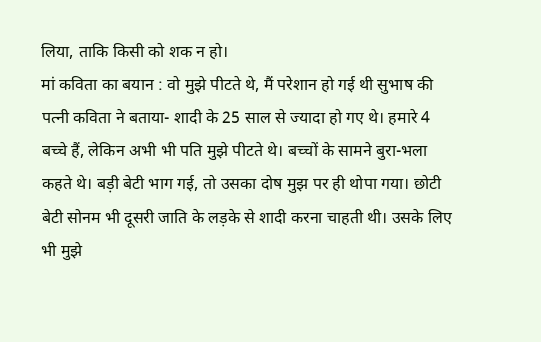लिया, ताकि किसी को शक न हो।
मां कविता का बयान : वो मुझे पीटते थे, मैं परेशान हो गई थी सुभाष की पत्नी कविता ने बताया- शादी के 25 साल से ज्यादा हो गए थे। हमारे 4 बच्चे हैं, लेकिन अभी भी पति मुझे पीटते थे। बच्चों के सामने बुरा-भला कहते थे। बड़ी बेटी भाग गई, तो उसका दोष मुझ पर ही थोपा गया। छोटी बेटी सोनम भी दूसरी जाति के लड़के से शादी करना चाहती थी। उसके लिए भी मुझे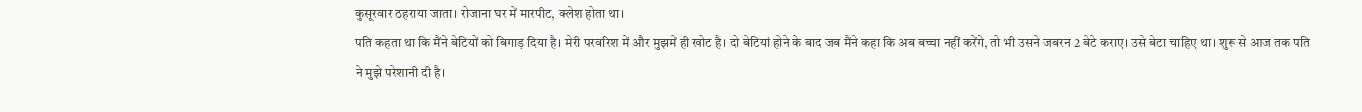कुसूरवार ठहराया जाता। रोजाना घर में मारपीट, क्लेश होता था।
पति कहता था कि मैंने बेटियों को बिगाड़ दिया है। मेरी परवरिश में और मुझमें ही खोट है। दो बेटियां होने के बाद जब मैंने कहा कि अब बच्चा नहीं करेंगे, तो भी उसने जबरन 2 बेटे कराए। उसे बेटा चाहिए था। शुरू से आज तक पति ने मुझे परेशानी दी है।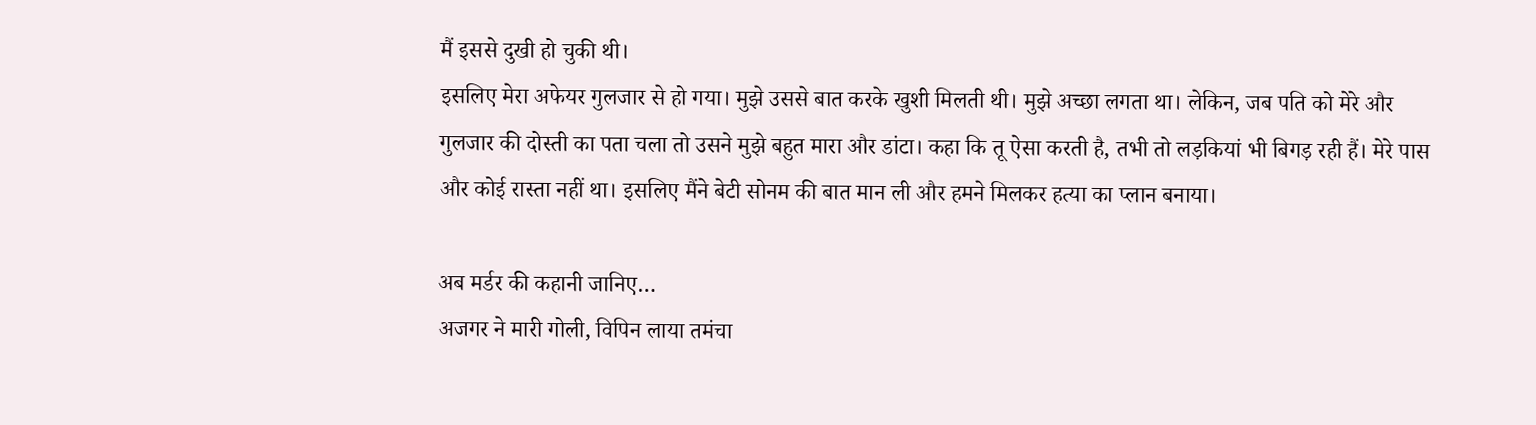मैं इससे दुखी हो चुकी थी।
इसलिए मेरा अफेयर गुलजार से हो गया। मुझे उससे बात करके खुशी मिलती थी। मुझे अच्छा लगता था। लेकिन, जब पति को मेरे और गुलजार की दोस्ती का पता चला तो उसने मुझे बहुत मारा और डांटा। कहा कि तू ऐसा करती है, तभी तो लड़कियां भी बिगड़ रही हैं। मेरे पास और कोई रास्ता नहीं था। इसलिए मैंने बेटी सोनम की बात मान ली और हमने मिलकर हत्या का प्लान बनाया।

अब मर्डर की कहानी जानिए…
अजगर ने मारी गोली, विपिन लाया तमंचा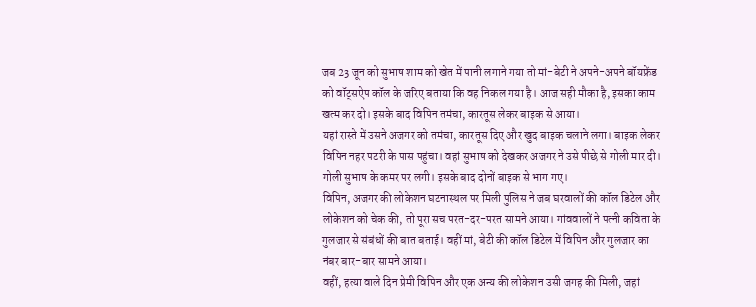जब 23 जून को सुभाष शाम को खेत में पानी लगाने गया तो मां-बेटी ने अपने-अपने बॉयफ्रेंड को वॉट्सऐप कॉल के जरिए बताया कि वह निकल गया है। आज सही मौका है, इसका काम खत्म कर दो। इसके बाद विपिन तमंचा, कारतूस लेकर बाइक से आया।
यहां रास्ते में उसने अजगर को तमंचा, कारतूस दिए और खुद बाइक चलाने लगा। बाइक लेकर विपिन नहर पटरी के पास पहुंचा। वहां सुभाष को देखकर अजगर ने उसे पीछे से गोली मार दी। गोली सुभाष के कमर पर लगी। इसके बाद दोनों बाइक से भाग गए।
विपिन, अजगर की लोकेशन घटनास्थल पर मिली पुलिस ने जब घरवालों की कॉल डिटेल और लोकेशन को चेक की, तो पूरा सच परत-दर-परत सामने आया। गांववालों ने पत्नी कविता के गुलजार से संबंधों की बात बताई। वहीं मां, बेटी की कॉल डिटेल में विपिन और गुलजार का नंबर बार-बार सामने आया।
वहीं, हत्या वाले दिन प्रेमी विपिन और एक अन्य की लोकेशन उसी जगह की मिली, जहां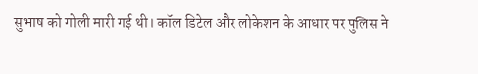सुभाष को गोली मारी गई थी। कॉल डिटेल और लोकेशन के आधार पर पुलिस ने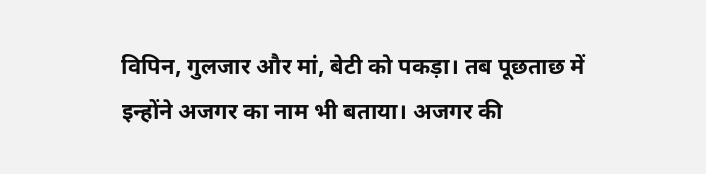विपिन, गुलजार और मां, बेटी को पकड़ा। तब पूछताछ में इन्होंने अजगर का नाम भी बताया। अजगर की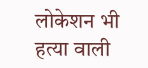लोकेशन भी हत्या वाली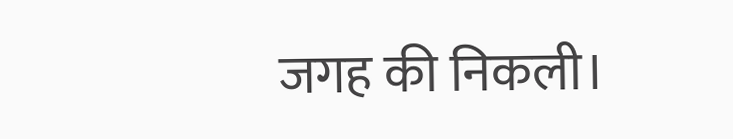जगह की निकली।